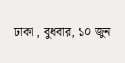ঢাকা , বুধবার, ১০ জুন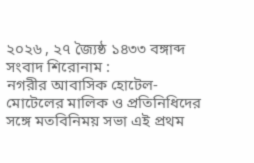২০২৬ , ২৭ জ্যৈষ্ঠ ১৪৩৩ বঙ্গাব্দ
সংবাদ শিরোনাম :
নগরীর আবাসিক হোটেল-মোটেলের মালিক ও প্রতিনিধিদের সঙ্গে মতবিনিময় সভা এই প্রথম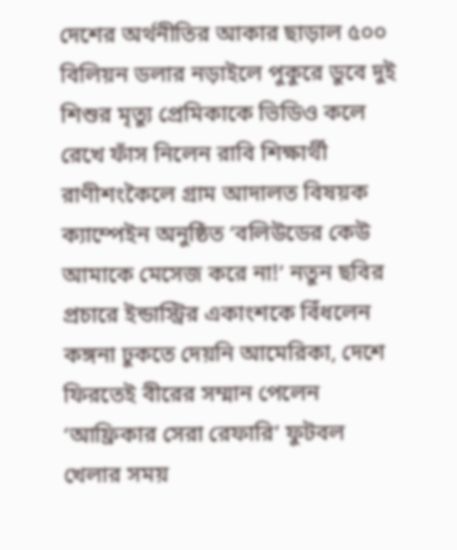দেশের অর্থনীতির আকার ছাড়াল ৫০০ বিলিয়ন ডলার নড়াইলে পুকুরে ডুবে দুই শিশুর মৃত্যু প্রেমিকাকে ভিডিও কলে রেখে ফাঁস নিলেন রাবি শিক্ষার্থী রাণীশংকৈলে গ্রাম আদালত বিষয়ক ক্যাম্পেইন অনুষ্ঠিত ‘বলিউডের কেউ আমাকে মেসেজ করে না!’ নতুন ছবির প্রচারে ইন্ডাস্ট্রির একাংশকে বিঁধলেন কঙ্গনা ঢুকতে দেয়নি আমেরিকা, দেশে ফিরতেই বীরের সম্মান পেলেন ‘আফ্রিকার সেরা রেফারি’ ফুটবল খেলার সময়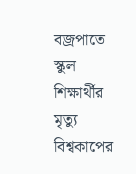বজ্রপাতে স্কুল শিক্ষার্থীর মৃত্যু বিশ্বকাপের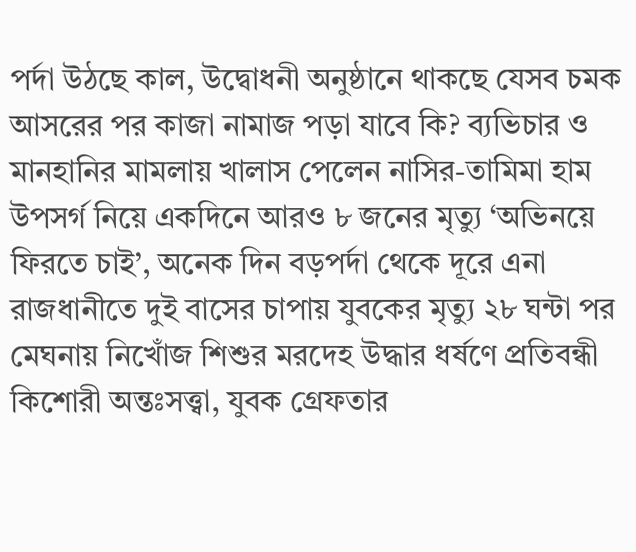পর্দা উঠছে কাল, উদ্বোধনী অনুষ্ঠানে থাকছে যেসব চমক আসরের পর কাজা নামাজ পড়া যাবে কি? ব্যভিচার ও মানহানির মামলায় খালাস পেলেন নাসির-তামিমা হাম উপসর্গ নিয়ে একদিনে আরও ৮ জনের মৃত্যু ‘অভিনয়ে ফিরতে চাই’, অনেক দিন বড়পর্দা থেকে দূরে এনা রাজধানীতে দুই বাসের চাপায় যুবকের মৃত্যু ২৮ ঘন্টা পর মেঘনায় নিখোঁজ শিশুর মরদেহ উদ্ধার ধর্ষণে প্রতিবন্ধী কিশোরী অন্তঃসত্ত্বা, যুবক গ্রেফতার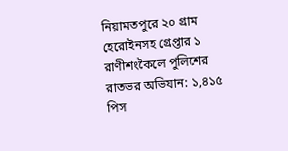নিয়ামতপুরে ২০ গ্রাম হেরোইনসহ গ্রেপ্তার ১ রাণীশংকৈলে পুলিশের রাতভর অভিযান: ১,৪১৫ পিস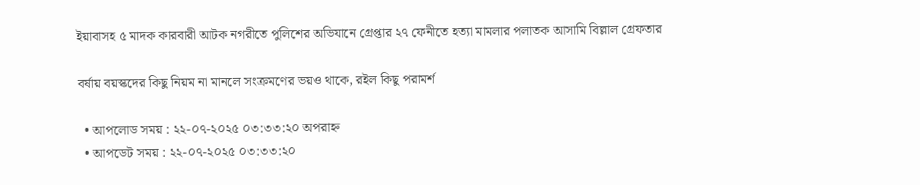ইয়াবাসহ ৫ মাদক কারবারী আটক নগরীতে পুলিশের অভিযানে গ্রেপ্তার ২৭ ফেনীতে হত্যা মামলার পলাতক আসামি বিল্লাল গ্রেফতার

বর্ষায় বয়স্কদের কিছু নিয়ম না মানলে সংক্রমণের ভয়ও থাকে, রইল কিছু পরামর্শ

  • আপলোড সময় : ২২-০৭-২০২৫ ০৩:৩৩:২০ অপরাহ্ন
  • আপডেট সময় : ২২-০৭-২০২৫ ০৩:৩৩:২০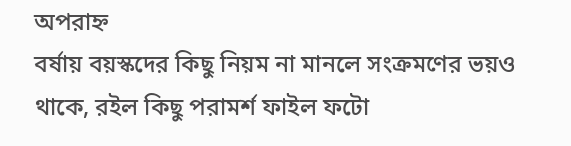অপরাহ্ন
বর্ষায় বয়স্কদের কিছু নিয়ম না মানলে সংক্রমণের ভয়ও থাকে, রইল কিছু পরামর্শ ফাইল ফটো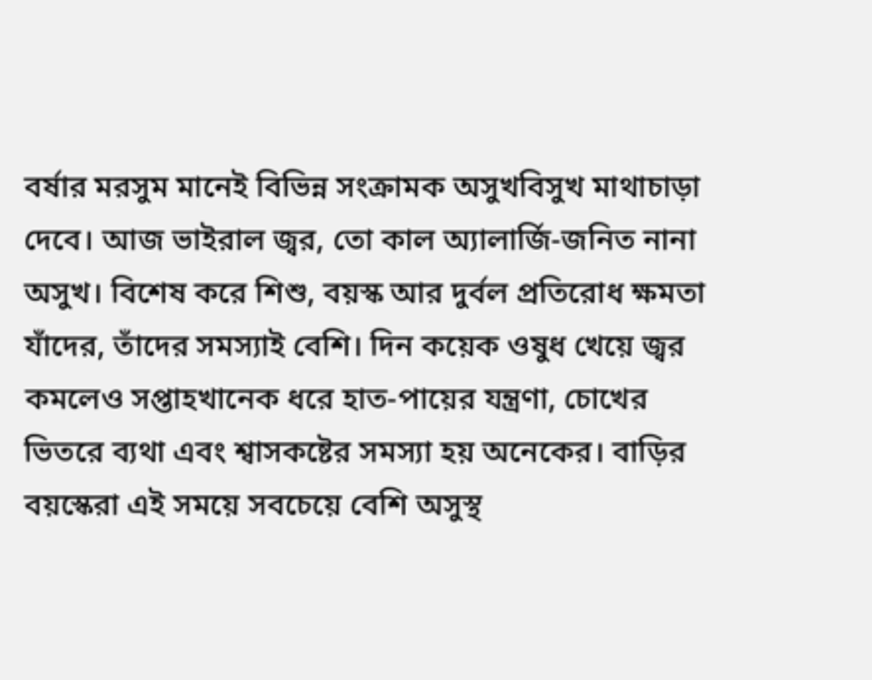বর্ষার মরসুম মানেই বিভিন্ন সংক্রামক অসুখবিসুখ মাথাচাড়া দেবে। আজ ভাইরাল জ্বর, তো কাল অ্যালার্জি-জনিত নানা অসুখ। বিশেষ করে শিশু, বয়স্ক আর দুর্বল প্রতিরোধ ক্ষমতা যাঁদের, তাঁদের সমস্যাই বেশি। দিন কয়েক ওষুধ খেয়ে জ্বর কমলেও সপ্তাহখানেক ধরে হাত-পায়ের যন্ত্রণা, চোখের ভিতরে ব্যথা এবং শ্বাসকষ্টের সমস্যা হয় অনেকের। বাড়ির বয়স্কেরা এই সময়ে সবচেয়ে বেশি অসুস্থ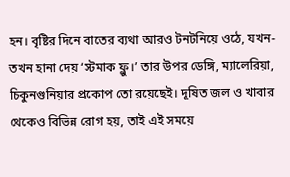হন। বৃষ্টির দিনে বাতের ব্যথা আরও টনটনিয়ে ওঠে, যখন-তখন হানা দেয় ‘স্টমাক ফ্লু।’ তার উপর ডেঙ্গি, ম্যালেরিয়া, চিকুনগুনিয়ার প্রকোপ তো রয়েছেই। দূষিত জল ও খাবার থেকেও বিভিন্ন রোগ হয়, তাই এই সময়ে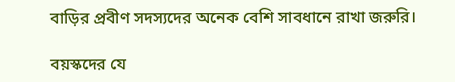বাড়ির প্রবীণ সদস্যদের অনেক বেশি সাবধানে রাখা জরুরি।

বয়স্কদের যে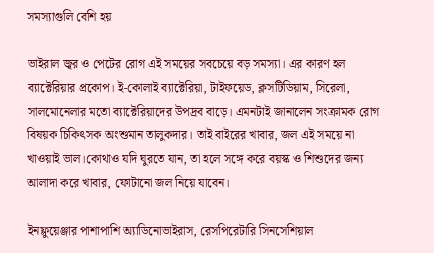সমস্যাগুলি বেশি হয়

ভাইরাল জ্বর ও পেটের রোগ এই সময়ের সবচেয়ে বড় সমস্যা। এর কারণ হল ব্যাক্টেরিয়ার প্রকোপ। ই-কোলাই ব্যাক্টেরিয়া, টাইফয়েড, ক্লসটিডিয়াম, সিরেলা, সালমোনেলার মতো ব্যাক্টেরিয়াদের উপদ্রব বাড়ে। এমনটাই জানালেন সংক্রামক রোগ বিষয়ক চিকিৎসক অংশুমান তালুকদার। তাই বাইরের খাবার, জল এই সময়ে না খাওয়াই ভাল।কোথাও যদি ঘুরতে যান, তা হলে সঙ্গে করে বয়স্ক ও শিশুদের জন্য আলাদা করে খাবার, ফোটানো জল নিয়ে যাবেন।

ইনফ্লুয়েঞ্জার পাশাপাশি অ্যাডিনোভাইরাস, রেসপিরেটারি সিনসেশিয়াল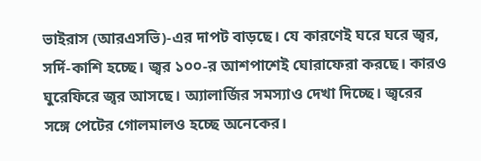ভাইরাস (আরএসভি)-এর দাপট বাড়ছে। যে কারণেই ঘরে ঘরে জ্বর, সর্দি-কাশি হচ্ছে। জ্বর ১০০-র আশপাশেই ঘোরাফেরা করছে। কারও ঘুরেফিরে জ্বর আসছে। অ্যালার্জির সমস্যাও দেখা দিচ্ছে। জ্বরের সঙ্গে পেটের গোলমালও হচ্ছে অনেকের।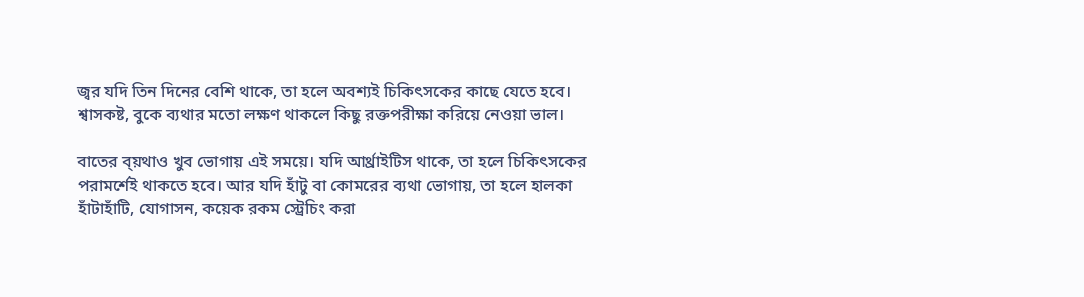জ্বর যদি তিন দিনের বেশি থাকে, তা হলে অবশ্যই চিকিৎসকের কাছে যেতে হবে। শ্বাসকষ্ট, বুকে ব্যথার মতো লক্ষণ থাকলে কিছু রক্তপরীক্ষা করিয়ে নেওয়া ভাল।

বাতের ব্য়থাও খুব ভোগায় এই সময়ে। যদি আর্থ্রাইটিস থাকে, তা হলে চিকিৎসকের পরামর্শেই থাকতে হবে। আর যদি হাঁটু বা কোমরের ব্যথা ভোগায়, তা হলে হালকা হাঁটাহাঁটি, যোগাসন, কয়েক রকম স্ট্রেচিং করা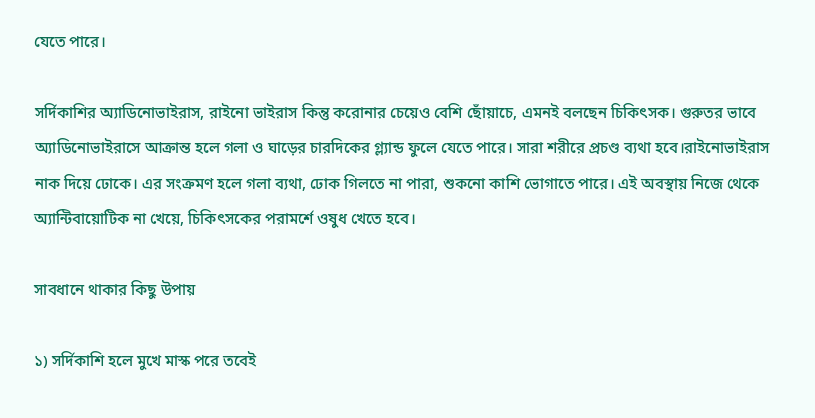যেতে পারে।

সর্দিকাশির অ্যাডিনোভাইরাস, রাইনো ভাইরাস কিন্তু করোনার চেয়েও বেশি ছোঁয়াচে, এমনই বলছেন চিকিৎসক। গুরুতর ভাবে অ্যাডিনোভাইরাসে আক্রান্ত হলে গলা ও ঘাড়ের চারদিকের গ্ল্যান্ড ফুলে যেতে পারে। সারা শরীরে প্রচণ্ড ব্যথা হবে।রাইনোভাইরাস নাক দিয়ে ঢোকে। এর সংক্রমণ হলে গলা ব্যথা, ঢোক গিলতে না পারা, শুকনো কাশি ভোগাতে পারে। এই অবস্থায় নিজে থেকে অ্যান্টিবায়োটিক না খেয়ে, চিকিৎসকের পরামর্শে ওষুধ খেতে হবে।

সাবধানে থাকার কিছু উপায়

১) সর্দিকাশি হলে মুখে মাস্ক পরে তবেই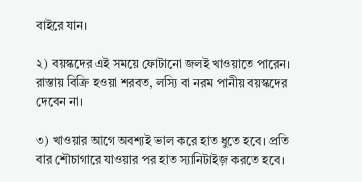বাইরে যান।

২) বয়স্কদের এই সময়ে ফোটানো জলই খাওয়াতে পারেন। রাস্তায় বিক্রি হওয়া শরবত, লস্যি বা নরম পানীয় বয়স্কদের দেবেন না।

৩) খাওয়ার আগে অবশ্যই ভাল করে হাত ধুতে হবে। প্রতি বার শৌচাগারে যাওয়ার পর হাত স্যানিটাইজ় করতে হবে।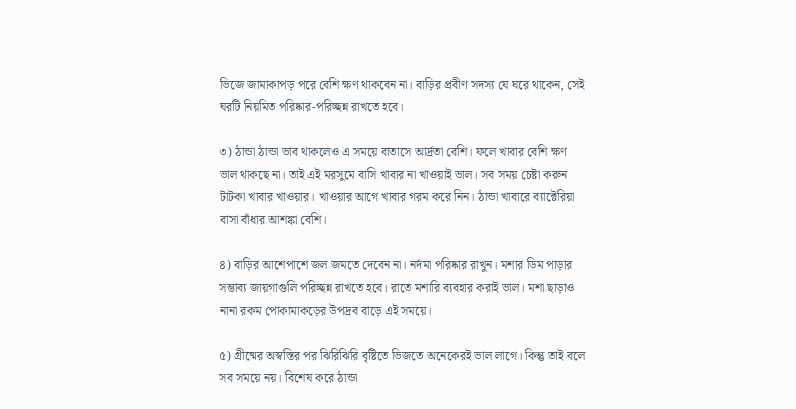ভিজে জামাকাপড় পরে বেশি ক্ষণ থাকবেন না। বাড়ির প্রবীণ সদস্য যে ঘরে থাকেন, সেই ঘরটি নিয়মিত পরিষ্কার-পরিচ্ছন্ন রাখতে হবে।

৩) ঠান্ডা ঠান্ডা ভাব থাকলেও এ সময়ে বাতাসে আর্দ্রতা বেশি। ফলে খাবার বেশি ক্ষণ ভাল থাকছে না। তাই এই মরসুমে বাসি খাবার না খাওয়াই ভাল। সব সময় চেষ্টা করুন টাটকা খাবার খাওয়ার। খাওয়ার আগে খাবার গরম করে নিন। ঠান্ডা খাবারে ব্যাক্টেরিয়া বাসা বাঁধার আশঙ্কা বেশি।

৪) বাড়ির আশেপাশে জল জমতে দেবেন না। নর্দমা পরিষ্কার রাখুন। মশার ডিম পাড়ার সম্ভাব্য জায়গাগুলি পরিচ্ছন্ন রাখতে হবে। রাতে মশারি ব্যবহার করাই ভাল। মশা ছাড়াও নানা রকম পোকামাকড়ের উপদ্রব বাড়ে এই সময়ে।

৫) গ্রীষ্মের অস্বস্তির পর ঝিরিঝিরি বৃষ্টিতে ভিজতে অনেকেরই ভাল লাগে। কিন্তু তাই বলে সব সময়ে নয়। বিশেষ করে ঠান্ডা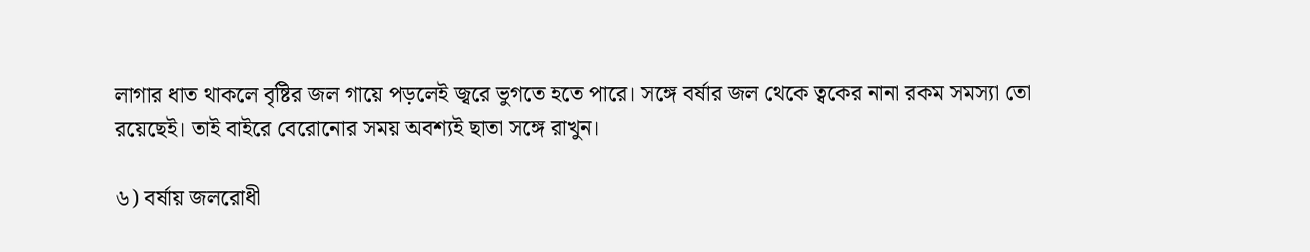লাগার ধাত থাকলে বৃষ্টির জল গায়ে পড়লেই জ্বরে ভুগতে হতে পারে। সঙ্গে বর্ষার জল থেকে ত্বকের নানা রকম সমস্যা তো রয়েছেই। তাই বাইরে বেরোনোর সময় অবশ্যই ছাতা সঙ্গে রাখুন।

৬) বর্ষায় জলরোধী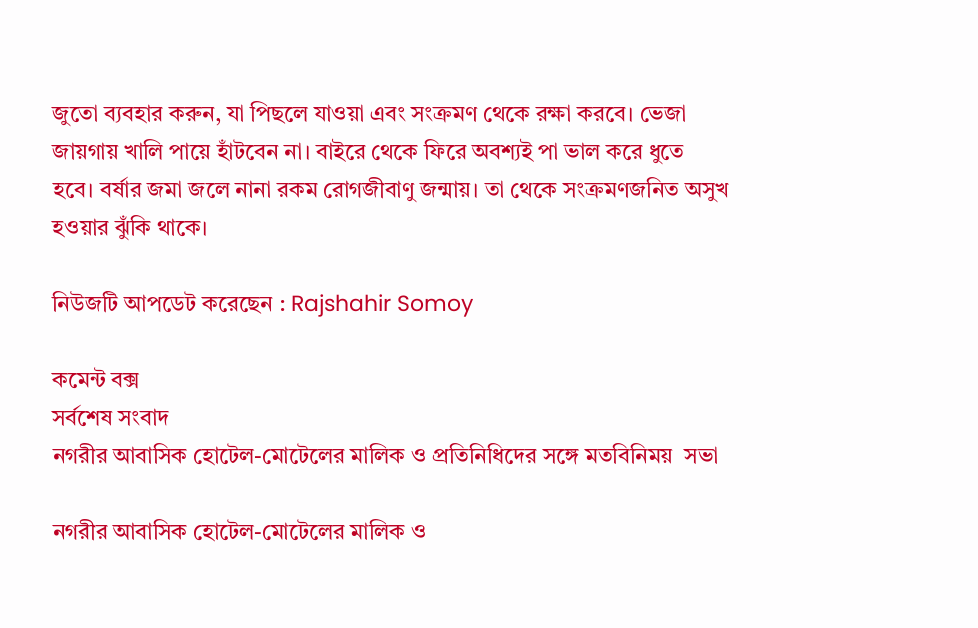জুতো ব্যবহার করুন, যা পিছলে যাওয়া এবং সংক্রমণ থেকে রক্ষা করবে। ভেজা জায়গায় খালি পায়ে হাঁটবেন না। বাইরে থেকে ফিরে অবশ্যই পা ভাল করে ধুতে হবে। বর্ষার জমা জলে নানা রকম রোগজীবাণু জন্মায়। তা থেকে সংক্রমণজনিত অসুখ হওয়ার ঝুঁকি থাকে।

নিউজটি আপডেট করেছেন : Rajshahir Somoy

কমেন্ট বক্স
সর্বশেষ সংবাদ
নগরীর আবাসিক হোটেল-মোটেলের মালিক ও প্রতিনিধিদের সঙ্গে মতবিনিময়  সভা

নগরীর আবাসিক হোটেল-মোটেলের মালিক ও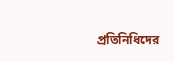প্রতিনিধিদের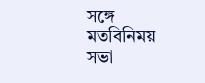সঙ্গে মতবিনিময় সভা